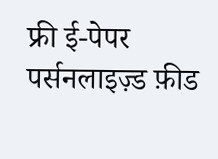फ्री ई-पेपर
पर्सनलाइज़्ड फ़ीड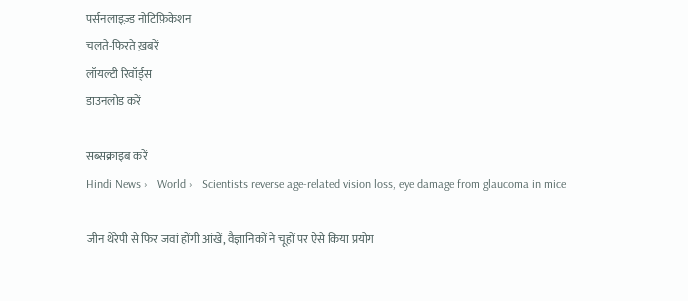पर्सनलाइज़्ड नोटिफ़िकेशन
चलते-फिरते ख़बरें
लॉयल्टी रिवॉर्ड्स
डाउनलोड करें

सब्सक्राइब करें
Hindi News ›   World ›   Scientists reverse age-related vision loss, eye damage from glaucoma in mice

जीन थेरेपी से फिर जवां होंगी आंखें, वैज्ञानिकों ने चूहों पर ऐसे किया प्रयोग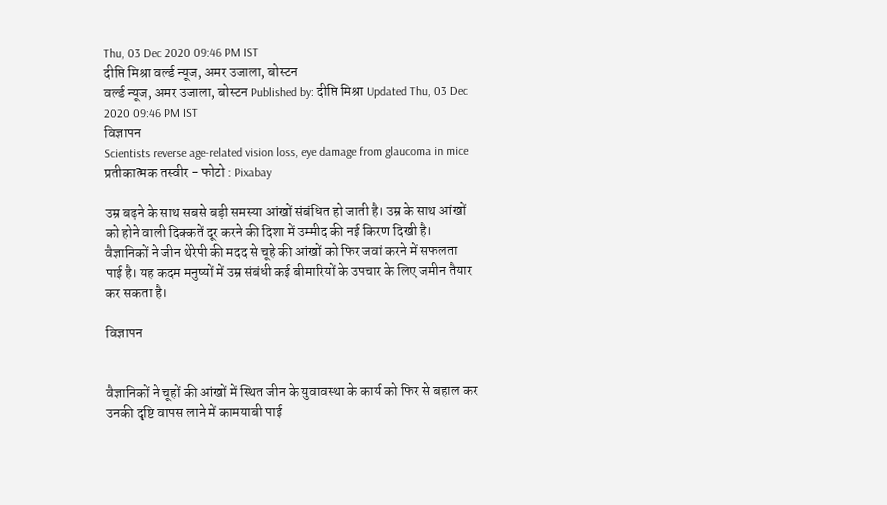Thu, 03 Dec 2020 09:46 PM IST
दीप्ति मिश्रा वर्ल्ड न्यूज, अमर उजाला, बोस्टन
वर्ल्ड न्यूज, अमर उजाला, बोस्टन Published by: दीप्ति मिश्रा Updated Thu, 03 Dec 2020 09:46 PM IST
विज्ञापन
Scientists reverse age-related vision loss, eye damage from glaucoma in mice
प्रतीकात्मक तस्वीर - फोटो : Pixabay

उम्र बढ़ने के साथ सबसे बड़ी समस्या आंखों संबंधित हो जाती है। उम्र के साथ आंखों को होने वाली दिक्कतें दूर करने की दिशा में उम्मीद की नई किरण दिखी है। वैज्ञानिकों ने जीन थेरेपी की मदद से चूहे की आंखों को फिर जवां करने में सफलता पाई है। यह कदम मनुष्यों में उम्र संबंधी कई बीमारियों के उपचार के लिए जमीन तैयार कर सकता है।

विज्ञापन


वैज्ञानिकों ने चूहों की आंखों में स्थित जीन के युवावस्था के कार्य को फिर से बहाल कर उनकी दृष्टि वापस लाने में कामयाबी पाई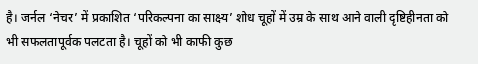है। जर्नल ‘नेचर’ में प्रकाशित ‘परिकल्पना का साक्ष्य’ शोध चूहों में उम्र के साथ आने वाली दृष्टिहीनता को भी सफलतापूर्वक पलटता है। चूहों को भी काफी कुछ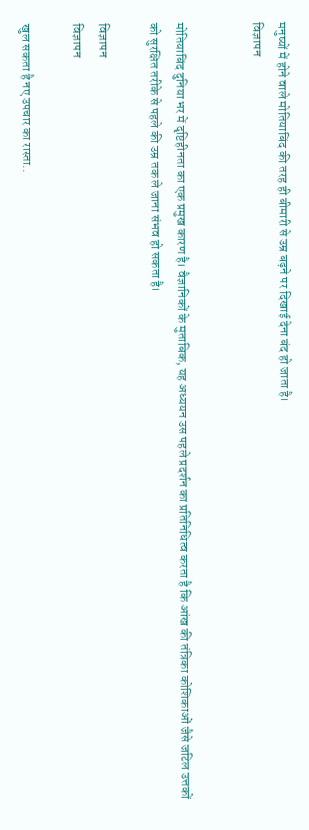मनुष्यों में होने वाले मोतियाबिंद की तरह ही बीमारी से उम्र बढ़ने पर दिखाई देना बंद हो जाता है।
विज्ञापन


मोतियाबिंद दुनिया भर में दृष्टिहीनता का एक प्रमुख कारण है। वैज्ञानिकों के मुताबिक, यह अध्ययन उस पहले प्रदर्शन का प्रतिनिधित्व करता है कि आंख की तंत्रिका कोशिकाओं जैसे जटिल उत्तकों को सुरक्षित तरीके से पहले की उम्र तक ले जाना संभव हो सकता है।

विज्ञापन
विज्ञापन

खुल सकता है नए उपचार का रास्ता..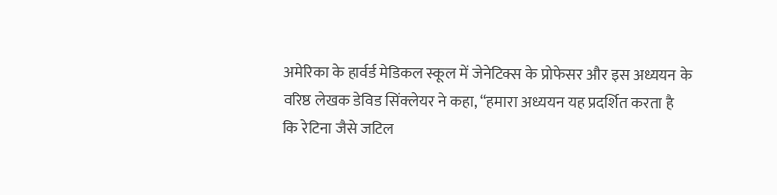अमेरिका के हार्वर्ड मेडिकल स्कूल में जेनेटिक्स के प्रोफेसर और इस अध्ययन के वरिष्ठ लेखक डेविड सिंक्लेयर ने कहा, “हमारा अध्ययन यह प्रदर्शित करता है कि रेटिना जैसे जटिल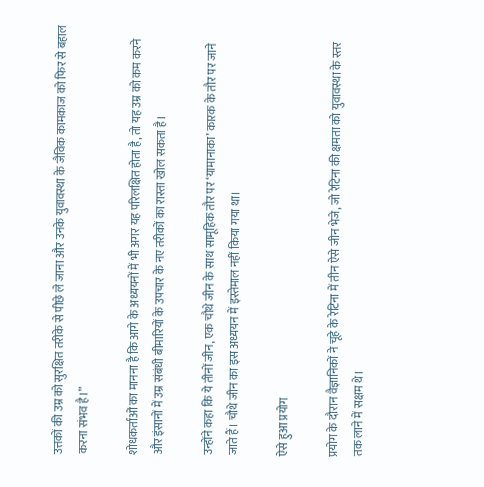उत्तकों की उम्र को सुरक्षित तरीके से पीछे ले जाना और उनके युवावस्था के जैविक कामकाज को फिर से बहाल करना संभव है।”

शोधकर्ताओं का मानना है कि आगे के अध्ययनों में भी अगर यह परिलक्षित होता है, तो यह उम्र को कम करने और इंसानों में उम्र संबंधी बीमारियों के उपचार के नए तरीकों का रास्ता खोल सकता है।

उन्होंने कहा कि ये तीनों जीन, एक चौथे जीन के साथ सामूहिक तौर पर ‘यामानाका’ कारक के तौर पर जाने जाते हैं। चौथे जीन का इस अध्ययन में इस्तेमाल नहीं किया गया था।

ऐसे हुआ प्रयोग

प्रयोग के दौरान वैज्ञानिकों ने चूहे के रेटिना में तीन ऐसे जीन भेजे, जो रेटिना की क्षमता को युवावस्था के स्तर तक लाने में सक्षम थे।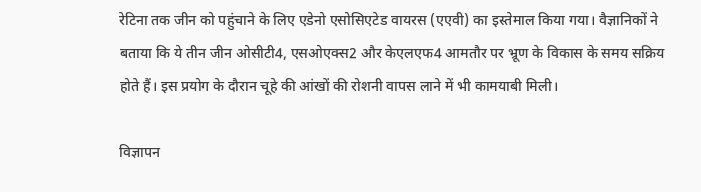रेटिना तक जीन को पहुंचाने के लिए एडेनो एसोसिएटेड वायरस (एएवी) का इस्तेमाल किया गया। वैज्ञानिकों ने बताया कि ये तीन जीन ओसीटी4, एसओएक्स2 और केएलएफ4 आमतौर पर भ्रूण के विकास के समय सक्रिय होते हैं। इस प्रयोग के दौरान चूहे की आंखों की रोशनी वापस लाने में भी कामयाबी मिली।

विज्ञापन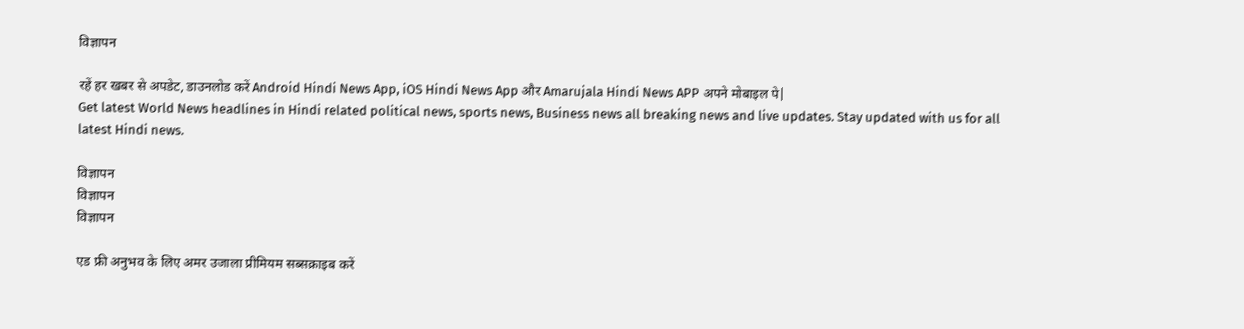विज्ञापन

रहें हर खबर से अपडेट, डाउनलोड करें Android Hindi News App, iOS Hindi News App और Amarujala Hindi News APP अपने मोबाइल पे|
Get latest World News headlines in Hindi related political news, sports news, Business news all breaking news and live updates. Stay updated with us for all latest Hindi news.

विज्ञापन
विज्ञापन
विज्ञापन

एड फ्री अनुभव के लिए अमर उजाला प्रीमियम सब्सक्राइब करें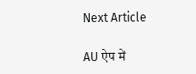Next Article

AU ऐप में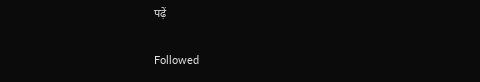पढ़ें

Followed